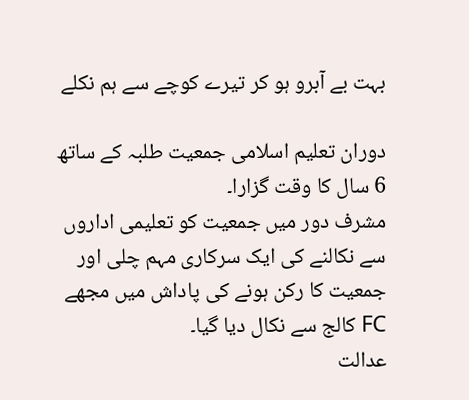بہت بے آبرو ہو کر تیرے کوچے سے ہم نکلے

دوران تعلیم اسلامی جمعیت طلبہ کے ساتھ 6 سال کا وقت گزارا۔
مشرف دور میں جمعیت کو تعلیمی اداروں سے نکالنے کی ایک سرکاری مہم چلی اور جمعیت کا رکن ہونے کی پاداش میں مجھے FC کالج سے نکال دیا گیا۔
عدالت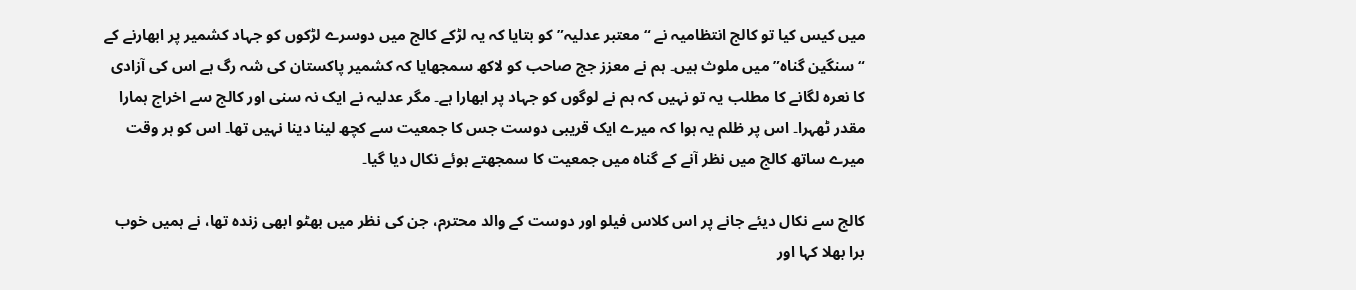میں کیس کیا تو کالج انتظامیہ نے “معتبر عدلیہ” کو بتایا کہ یہ لڑکے کالج میں دوسرے لڑکوں کو جہاد کشمیر پر ابھارنے کے “سنگین گناہ” میں ملوث ہیں۔ ہم نے معزز جج صاحب کو لاکھ سمجھایا کہ کشمیر پاکستان کی شہ رگ ہے اس کی آزادی کا نعرہ لگانے کا مطلب یہ تو نہیں کہ ہم نے لوگوں کو جہاد پر ابھارا ہے۔ مگر عدلیہ نے ایک نہ سنی اور کالج سے اخراج ہمارا مقدر ٹھہرا۔ اس پر ظلم یہ ہوا کہ میرے ایک قریبی دوست جس کا جمعیت سے کچھ لینا دینا نہیں تھا۔ اس کو ہر وقت میرے ساتھ کالج میں نظر آنے کے گناہ میں جمعیت کا سمجھتے ہوئے نکال دیا گیا۔

کالج سے نکال دیئے جانے پر اس کلاس فیلو اور دوست کے والد محترم، جن کی نظر میں بھٹو ابھی زندہ تھا، نے ہمیں خوب برا بھلا کہا اور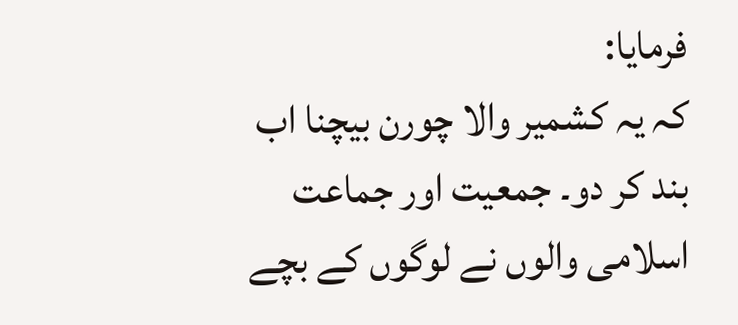فرمایا:
کہ یہ کشمیر والا چورن بیچنا اب بند کر دو۔ جمعیت اور جماعت اسلامی والوں نے لوگوں کے بچے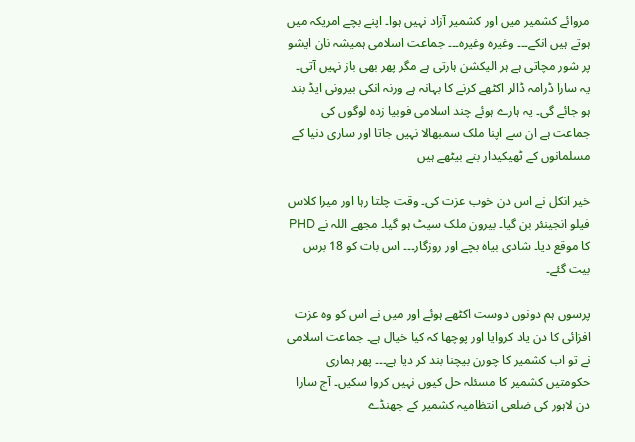مروائے کشمیر میں اور کشمیر آزاد نہیں ہوا۔ اپنے بچے امریکہ میں ہوتے ہیں انکے۔۔۔ وغیرہ وغیرہ۔۔۔ جماعت اسلامی ہمیشہ نان ایشو پر شور مچاتی ہے ہر الیکشن ہارتی ہے مگر پھر بھی باز نہیں آتی۔ یہ سارا ڈرامہ ڈالر اکٹھے کرنے کا بہانہ ہے ورنہ انکی بیرونی ایڈ بند ہو جائے گی۔ یہ ہارے ہوئے چند اسلامی فوبیا زدہ لوگوں کی جماعت ہے ان سے اپنا ملک سمبھالا نہیں جاتا اور ساری دنیا کے مسلمانوں کے ٹھیکیدار بنے بیٹھے ہیں

خیر انکل نے اس دن خوب عزت کی۔ وقت چلتا رہا اور میرا کلاس فیلو انجینئر بن گیا۔ بیرون ملک سیٹ ہو گیا۔ مجھے اللہ نے PHD کا موقع دیا۔ شادی بیاہ بچے اور روزگار۔۔۔ اس بات کو 18 برس بیت گئے۔

پرسوں ہم دونوں دوست اکٹھے ہوئے اور میں نے اس کو وہ عزت افزائی کا دن یاد کروایا اور پوچھا کہ کیا خیال ہے۔ جماعت اسلامی نے تو اب کشمیر کا چورن بیچنا بند کر دیا ہے۔۔۔ پھر ہماری حکومتیں کشمیر کا مسئلہ حل کیوں نہیں کروا سکیں۔ آج سارا دن لاہور کی ضلعی انتظامیہ کشمیر کے جھنڈے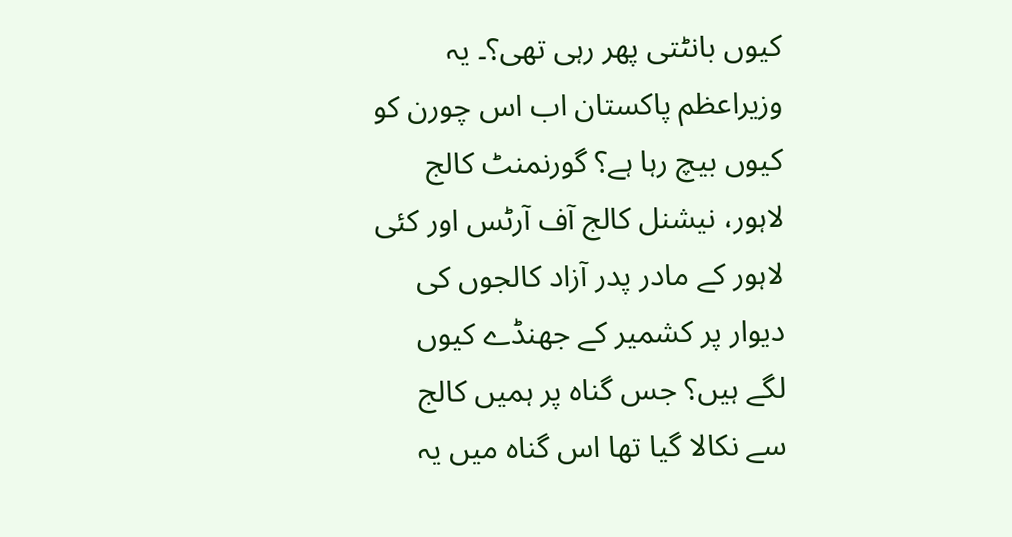کیوں بانٹتی پھر رہی تھی؟۔ یہ وزیراعظم پاکستان اب اس چورن کو کیوں بیچ رہا ہے؟ گورنمنٹ کالج لاہور، نیشنل کالج آف آرٹس اور کئی لاہور کے مادر پدر آزاد کالجوں کی دیوار پر کشمیر کے جھنڈے کیوں لگے ہیں؟ جس گناہ پر ہمیں کالج سے نکالا گیا تھا اس گناہ میں یہ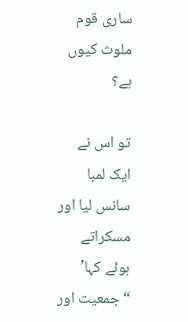ساری قوم ملوث کیوں ہے؟

تو اس نے ایک لمبا سانس لیا اور مسکراتے ہوئے کہا’
“جمعیت اور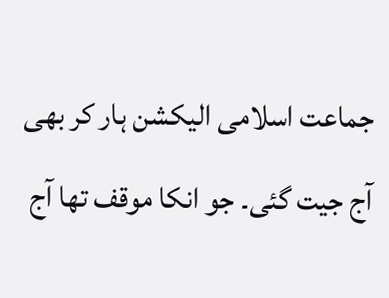جماعت اسلامی الیکشن ہار کر بھی آج جیت گئی۔ جو انکا موقف تھا آج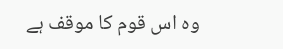وہ اس قوم کا موقف ہے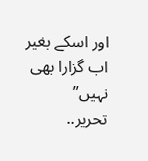اور اسکے بغیر اب گزارا بھی نہیں”
تحریر..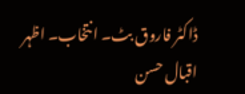ڈاکٹر فاروق بٹ۔ انتخاب۔ اظہر اقبال حسن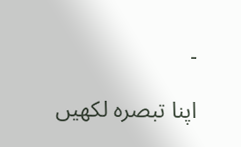۔

اپنا تبصرہ لکھیں